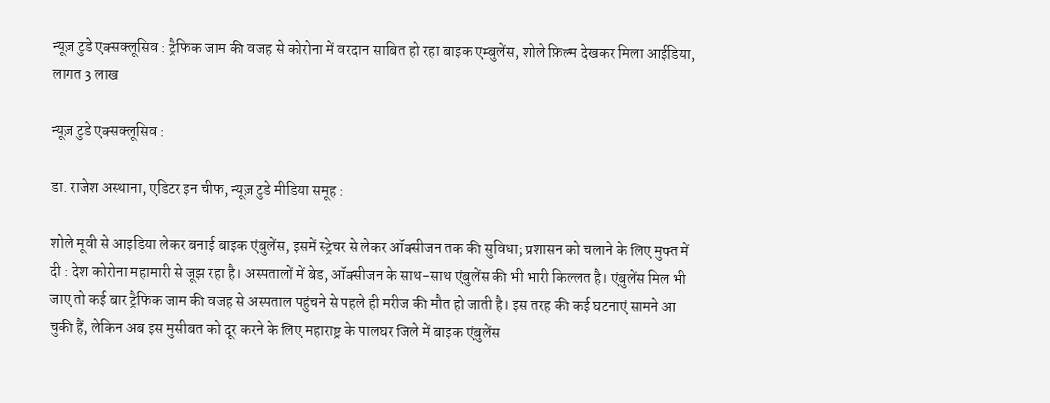न्यूज़ टुडे एक्सक्लूसिव : ट्रैफिक जाम की वजह से कोरोना में वरदान साबित हो रहा बाइक एम्बुलेंस, शोले फ़िल्म देखकर मिला आईडिया, लागत 3 लाख

न्यूज़ टुडे एक्सक्लूसिव :

डा. राजेश अस्थाना, एडिटर इन चीफ, न्यूज़ टुडे मीडिया समूह :

शोले मूवी से आइडिया लेकर बनाई बाइक एंबुलेंस, इसमें स्ट्रेचर से लेकर ऑक्सीजन तक की सुविधा; प्रशासन को चलाने के लिए मुफ्त में दी : देश कोरोना महामारी से जूझ रहा है। अस्पतालों में बेड, ऑक्सीजन के साथ-साथ एंबुलेंस की भी भारी किल्लत है। एंबुलेंस मिल भी जाए तो कई बार ट्रैफिक जाम की वजह से अस्पताल पहुंचने से पहले ही मरीज की मौत हो जाती है। इस तरह की कई घटनाएं सामने आ चुकी हैं, लेकिन अब इस मुसीबत को दूर करने के लिए महाराष्ट्र के पालघर जिले में बाइक एंबुलेंस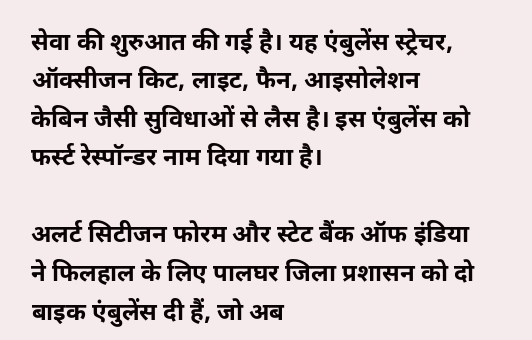सेवा की शुरुआत की गई है। यह एंबुलेंस स्ट्रेचर, ऑक्सीजन किट, लाइट, फैन, आइसोलेशन केबिन जैसी सुविधाओं से लैस है। इस एंबुलेंस को फर्स्ट रेस्पॉन्डर नाम दिया गया है।

अलर्ट सिटीजन फोरम और स्टेट बैंक ऑफ इंडिया ने फिलहाल के लिए पालघर जिला प्रशासन को दो बाइक एंबुलेंस दी हैं, जो अब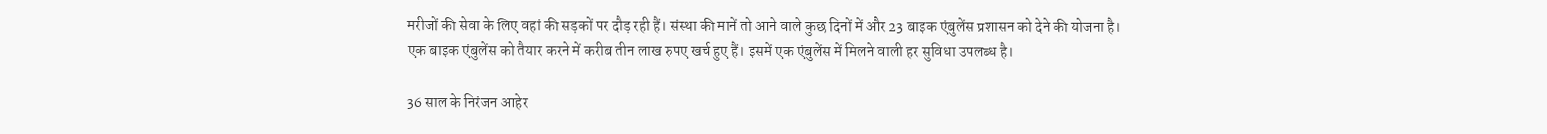मरीजों की सेवा के लिए वहां की सड़कों पर दौड़ रही हैं। संस्था की मानें तो आने वाले कुछ दिनों में और 23 बाइक एंबुलेंस प्रशासन को देने की योजना है।
एक बाइक एंबुलेंस को तैयार करने में करीब तीन लाख रुपए खर्च हुए हैं। इसमें एक एंबुलेंस में मिलने वाली हर सुविधा उपलब्ध है।

36 साल के निरंजन आहेर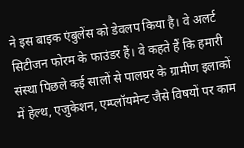ने इस बाइक एंबुलेंस को डेवलप किया है। वे अलर्ट सिटीजन फोरम के फाउंडर हैं। वे कहते हैं कि हमारी संस्था पिछले कई सालों से पालघर के ग्रामीण इलाकों में हेल्थ, एजुकेशन, एम्प्लॉयमेन्ट जैसे विषयों पर काम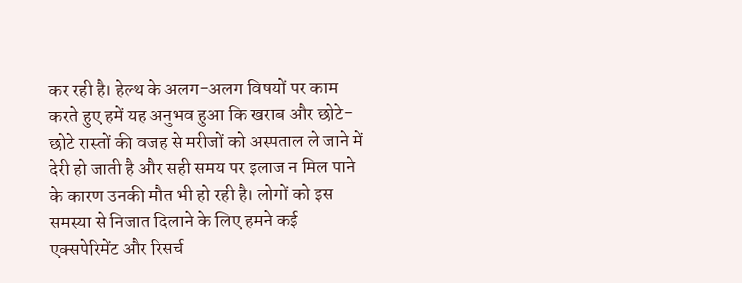कर रही है। हेल्थ के अलग-अलग विषयों पर काम करते हुए हमें यह अनुभव हुआ कि खराब और छोटे-छोटे रास्तों की वजह से मरीजों को अस्पताल ले जाने में देरी हो जाती है और सही समय पर इलाज न मिल पाने के कारण उनकी मौत भी हो रही है। लोगों को इस समस्या से निजात दिलाने के लिए हमने कई एक्सपेरिमेंट और रिसर्च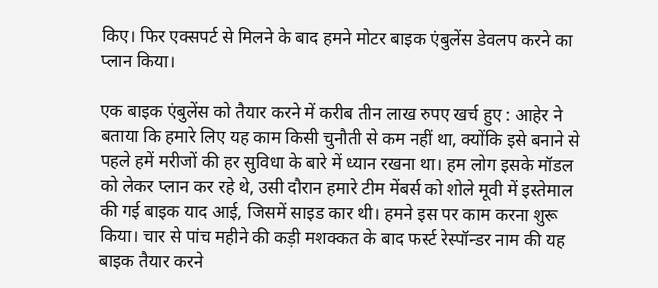किए। फिर एक्सपर्ट से मिलने के बाद हमने मोटर बाइक एंबुलेंस डेवलप करने का प्लान किया।

एक बाइक एंबुलेंस को तैयार करने में करीब तीन लाख रुपए खर्च हुए : आहेर ने बताया कि हमारे लिए यह काम किसी चुनौती से कम नहीं था, क्योंकि इसे बनाने से पहले हमें मरीजों की हर सुविधा के बारे में ध्यान रखना था। हम लोग इसके मॉडल को लेकर प्लान कर रहे थे, उसी दौरान हमारे टीम मेंबर्स को शोले मूवी में इस्तेमाल की गई बाइक याद आई, जिसमें साइड कार थी। हमने इस पर काम करना शुरू किया। चार से पांच महीने की कड़ी मशक्कत के बाद फर्स्ट रेस्पॉन्डर नाम की यह बाइक तैयार करने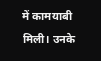में कामयाबी मिली। उनके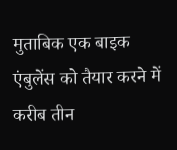मुताबिक एक बाइक एंबुलेंस को तैयार करने में करीब तीन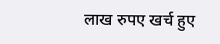लाख रुपए खर्च हुए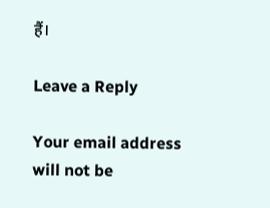हैं।

Leave a Reply

Your email address will not be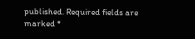published. Required fields are marked *